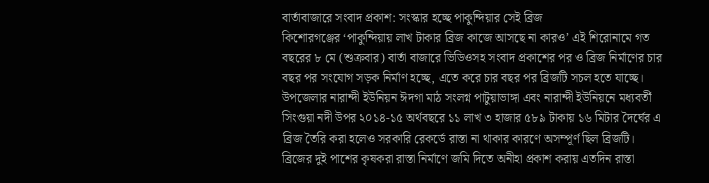বার্তাবাজারে সংবাদ প্রকাশ: সংস্কার হচ্ছে পাকুন্দিয়ার সেই ব্রিজ
কিশোরগঞ্জের ‘পাকুন্দিয়ায় লাখ টাকার ব্রিজ কাজে আসছে না কারও’ এই শিরোনামে গত বছরের ৮ মে (শুক্রবার) বার্তা বাজারে ভিডিওসহ সংবাদ প্রকাশের পর ও ব্রিজ নির্মাণের চার বছর পর সংযোগ সড়ক নির্মাণ হচ্ছে, এতে করে চার বছর পর ব্রিজটি সচল হতে যাচ্ছে।
উপজেলার নারান্দী ইউনিয়ন ঈদগা মাঠ সংলগ্ন পাটুয়াভাঙ্গা এবং নারান্দী ইউনিয়নে মধ্যবর্তী সিংগুয়া নদী উপর ২০১৪-১৫ অর্থবছরে ১১ লাখ ৩ হাজার ৫৮৯ টাকায় ১৬ মিটার দৈর্ঘের এ ব্রিজ তৈরি করা হলেও সরকারি রেকর্ডে রাস্তা না থাকার কারণে অসম্পূর্ণ ছিল ব্রিজটি।
ব্রিজের দুই পাশের কৃষকরা রাস্তা নির্মাণে জমি দিতে অনীহা প্রকাশ করায় এতদিন রাস্তা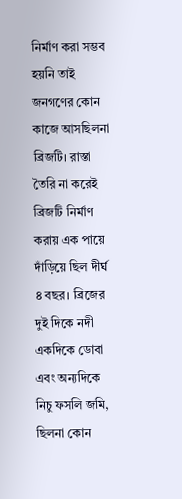নির্মাণ করা সম্ভব হয়নি তাই জনগণের কোন কাজে আসছিলনা ব্রিজটি। রাস্তা তৈরি না করেই ব্রিজটি নির্মাণ করায় এক পায়ে দাঁড়িয়ে ছিল দীর্ঘ ৪ বছর। ব্রিজের দুই দিকে নদী একদিকে ডোবা এবং অন্যদিকে নিচু ফসলি জমি, ছিলনা কোন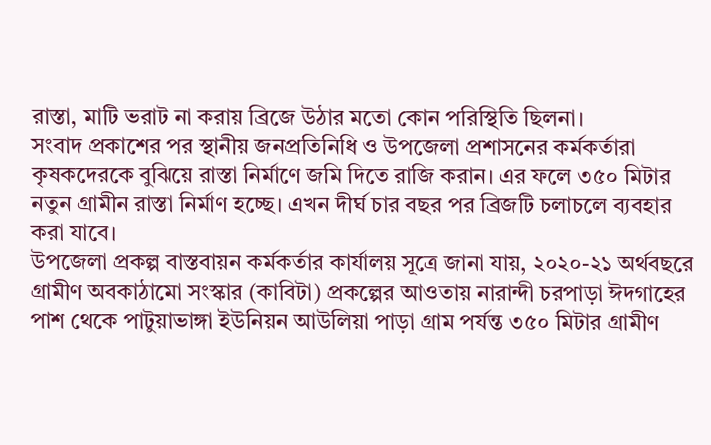রাস্তা, মাটি ভরাট না করায় ব্রিজে উঠার মতো কোন পরিস্থিতি ছিলনা।
সংবাদ প্রকাশের পর স্থানীয় জনপ্রতিনিধি ও উপজেলা প্রশাসনের কর্মকর্তারা কৃষকদেরকে বুঝিয়ে রাস্তা নির্মাণে জমি দিতে রাজি করান। এর ফলে ৩৫০ মিটার নতুন গ্রামীন রাস্তা নির্মাণ হচ্ছে। এখন দীর্ঘ চার বছর পর ব্রিজটি চলাচলে ব্যবহার করা যাবে।
উপজেলা প্রকল্প বাস্তবায়ন কর্মকর্তার কার্যালয় সূত্রে জানা যায়, ২০২০-২১ অর্থবছরে গ্রামীণ অবকাঠামো সংস্কার (কাবিটা) প্রকল্পের আওতায় নারান্দী চরপাড়া ঈদগাহের পাশ থেকে পাটুয়াভাঙ্গা ইউনিয়ন আউলিয়া পাড়া গ্রাম পর্যন্ত ৩৫০ মিটার গ্রামীণ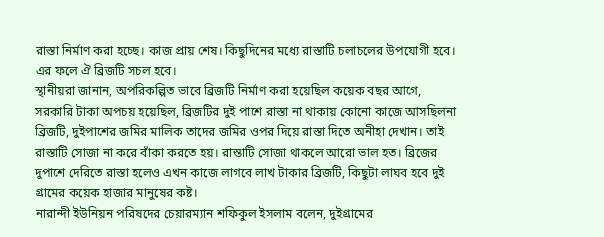রাস্তা নির্মাণ করা হচ্ছে। কাজ প্রায় শেষ। কিছুদিনের মধ্যে রাস্তাটি চলাচলের উপযোগী হবে। এর ফলে ঐ ব্রিজটি সচল হবে।
স্থানীয়রা জানান, অপরিকল্পিত ভাবে ব্রিজটি নির্মাণ করা হয়েছিল কয়েক বছর আগে, সরকারি টাকা অপচয় হয়েছিল, ব্রিজটির দুই পাশে রাস্তা না থাকায় কোনো কাজে আসছিলনা ব্রিজটি, দুইপাশের জমির মালিক তাদের জমির ওপর দিয়ে রাস্তা দিতে অনীহা দেখান। তাই রাস্তাটি সোজা না করে বাঁকা করতে হয়। রাস্তাটি সোজা থাকলে আরো ভাল হত। ব্রিজের দুপাশে দেরিতে রাস্তা হলেও এখন কাজে লাগবে লাখ টাকার ব্রিজটি, কিছুটা লাঘব হবে দুই গ্রামের কয়েক হাজার মানুষের কষ্ট।
নারান্দী ইউনিয়ন পরিষদের চেয়ারম্যান শফিকুল ইসলাম বলেন, দুইগ্রামের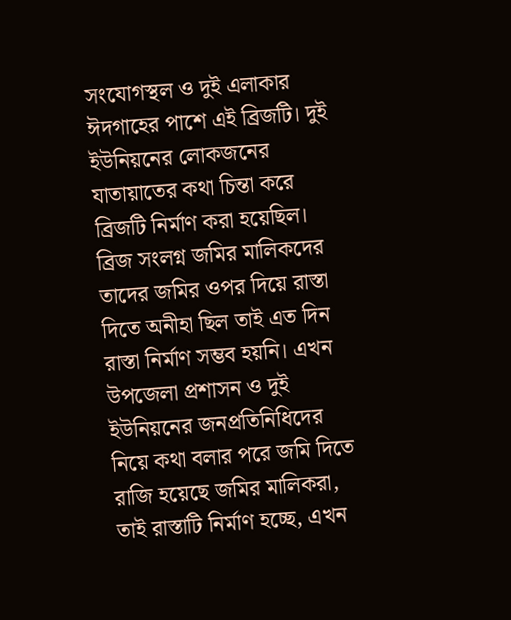সংযোগস্থল ও দুই এলাকার ঈদগাহের পাশে এই ব্রিজটি। দুই ইউনিয়নের লোকজনের যাতায়াতের কথা চিন্তা করে ব্রিজটি নির্মাণ করা হয়েছিল। ব্রিজ সংলগ্ন জমির মালিকদের তাদের জমির ওপর দিয়ে রাস্তা দিতে অনীহা ছিল তাই এত দিন রাস্তা নির্মাণ সম্ভব হয়নি। এখন উপজেলা প্রশাসন ও দুই ইউনিয়নের জনপ্রতিনিধিদের নিয়ে কথা বলার পরে জমি দিতে রাজি হয়েছে জমির মালিকরা, তাই রাস্তাটি নির্মাণ হচ্ছে, এখন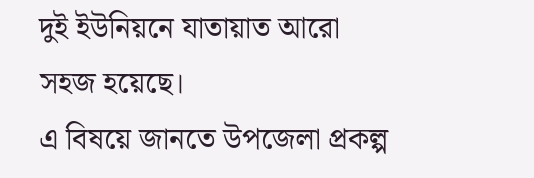দুই ইউনিয়নে যাতায়াত আরো সহজ হয়েছে।
এ বিষয়ে জানতে উপজেলা প্রকল্প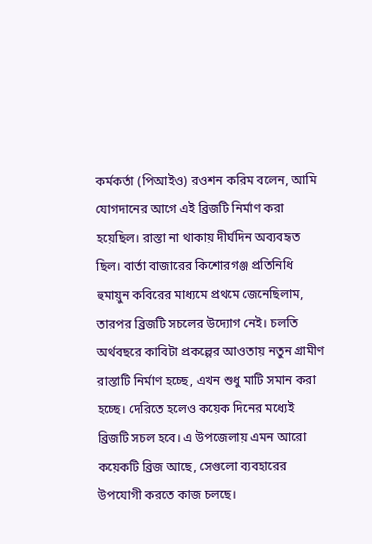কর্মকর্তা (পিআইও) রওশন করিম বলেন, আমি যোগদানের আগে এই ব্রিজটি নির্মাণ করা হয়েছিল। রাস্তা না থাকায় দীর্ঘদিন অব্যবহৃত ছিল। বার্তা বাজারের কিশোরগঞ্জ প্রতিনিধি হুমায়ুন কবিরের মাধ্যমে প্রথমে জেনেছিলাম, তারপর ব্রিজটি সচলের উদ্যোগ নেই। চলতি অর্থবছরে কাবিটা প্রকল্পের আওতায় নতুন গ্রামীণ রাস্তাটি নির্মাণ হচ্ছে, এখন শুধু মাটি সমান করা হচ্ছে। দেরিতে হলেও কয়েক দিনের মধ্যেই ব্রিজটি সচল হবে। এ উপজেলায় এমন আরো কয়েকটি ব্রিজ আছে, সেগুলো ব্যবহারের উপযোগী করতে কাজ চলছে।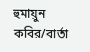হুমায়ুন কবির/বার্তা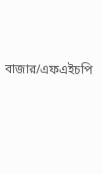বাজার/এফএইচপি